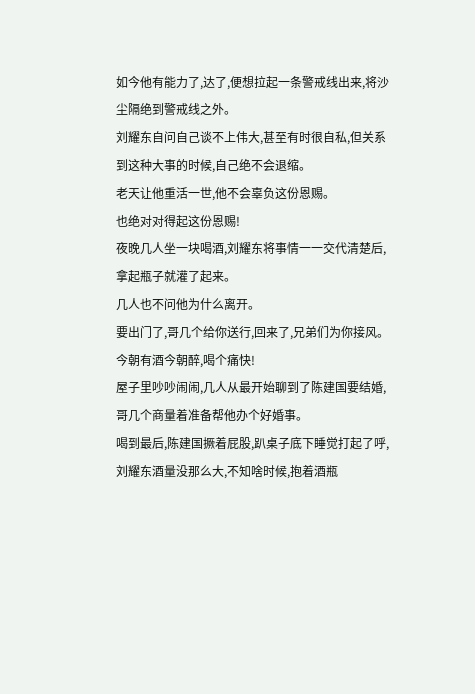如今他有能力了,达了,便想拉起一条警戒线出来,将沙尘隔绝到警戒线之外。
刘耀东自问自己谈不上伟大,甚至有时很自私,但关系到这种大事的时候,自己绝不会退缩。
老天让他重活一世,他不会辜负这份恩赐。
也绝对对得起这份恩赐!
夜晚几人坐一块喝酒,刘耀东将事情一一交代清楚后,拿起瓶子就灌了起来。
几人也不问他为什么离开。
要出门了,哥几个给你送行,回来了,兄弟们为你接风。
今朝有酒今朝醉,喝个痛快!
屋子里吵吵闹闹,几人从最开始聊到了陈建国要结婚,哥几个商量着准备帮他办个好婚事。
喝到最后,陈建国撅着屁股,趴桌子底下睡觉打起了呼,刘耀东酒量没那么大,不知啥时候,抱着酒瓶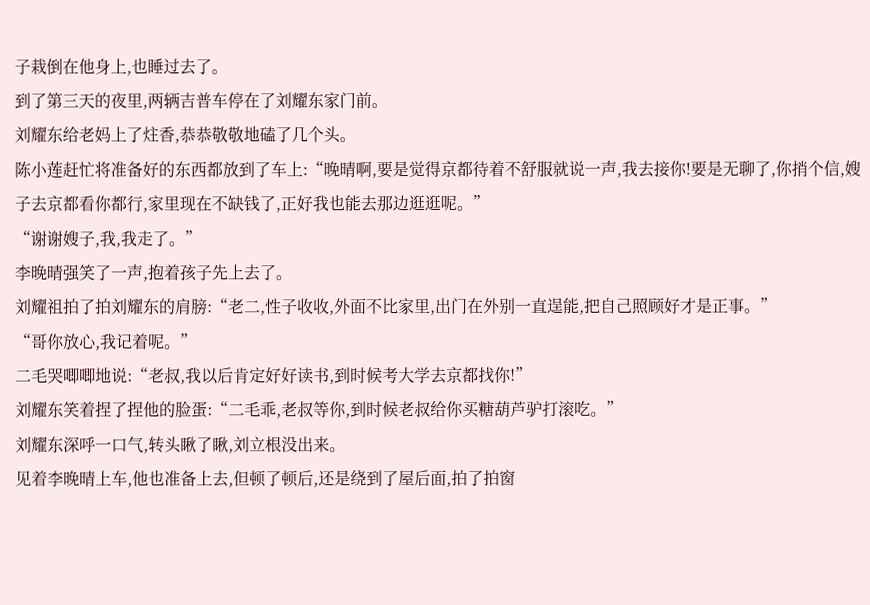子栽倒在他身上,也睡过去了。
到了第三天的夜里,两辆吉普车停在了刘耀东家门前。
刘耀东给老妈上了炷香,恭恭敬敬地磕了几个头。
陈小莲赶忙将准备好的东西都放到了车上:“晚晴啊,要是觉得京都待着不舒服就说一声,我去接你!要是无聊了,你捎个信,嫂子去京都看你都行,家里现在不缺钱了,正好我也能去那边逛逛呢。”
“谢谢嫂子,我,我走了。”
李晚晴强笑了一声,抱着孩子先上去了。
刘耀祖拍了拍刘耀东的肩膀:“老二,性子收收,外面不比家里,出门在外别一直逞能,把自己照顾好才是正事。”
“哥你放心,我记着呢。”
二毛哭唧唧地说:“老叔,我以后肯定好好读书,到时候考大学去京都找你!”
刘耀东笑着捏了捏他的脸蛋:“二毛乖,老叔等你,到时候老叔给你买糖葫芦驴打滚吃。”
刘耀东深呼一口气,转头瞅了瞅,刘立根没出来。
见着李晚晴上车,他也准备上去,但顿了顿后,还是绕到了屋后面,拍了拍窗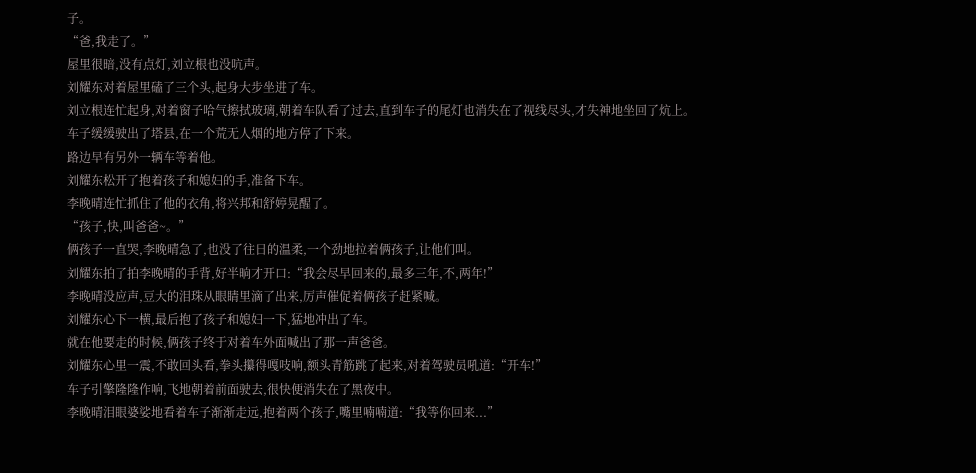子。
“爸,我走了。”
屋里很暗,没有点灯,刘立根也没吭声。
刘耀东对着屋里磕了三个头,起身大步坐进了车。
刘立根连忙起身,对着窗子哈气擦拭玻璃,朝着车队看了过去,直到车子的尾灯也消失在了视线尽头,才失神地坐回了炕上。
车子缓缓驶出了塔县,在一个荒无人烟的地方停了下来。
路边早有另外一辆车等着他。
刘耀东松开了抱着孩子和媳妇的手,准备下车。
李晚晴连忙抓住了他的衣角,将兴邦和舒婷晃醒了。
“孩子,快,叫爸爸~。”
俩孩子一直哭,李晚晴急了,也没了往日的温柔,一个劲地拉着俩孩子,让他们叫。
刘耀东拍了拍李晚晴的手背,好半晌才开口:“我会尽早回来的,最多三年,不,两年!”
李晚晴没应声,豆大的泪珠从眼睛里滴了出来,厉声催促着俩孩子赶紧喊。
刘耀东心下一横,最后抱了孩子和媳妇一下,猛地冲出了车。
就在他要走的时候,俩孩子终于对着车外面喊出了那一声爸爸。
刘耀东心里一震,不敢回头看,拳头攥得嘎吱响,额头青筋跳了起来,对着驾驶员吼道:“开车!”
车子引擎隆隆作响,飞地朝着前面驶去,很快便消失在了黑夜中。
李晚晴泪眼婆娑地看着车子渐渐走远,抱着两个孩子,嘴里喃喃道:“我等你回来...”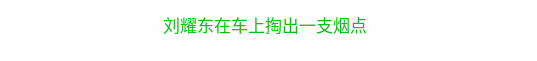刘耀东在车上掏出一支烟点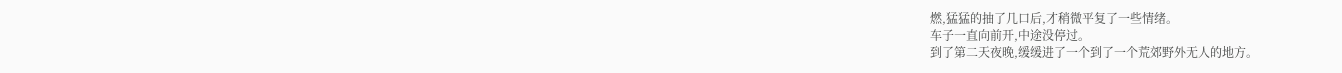燃,猛猛的抽了几口后,才稍微平复了一些情绪。
车子一直向前开,中途没停过。
到了第二天夜晚,缓缓进了一个到了一个荒郊野外无人的地方。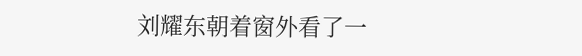刘耀东朝着窗外看了一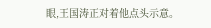眼,王国涛正对着他点头示意。